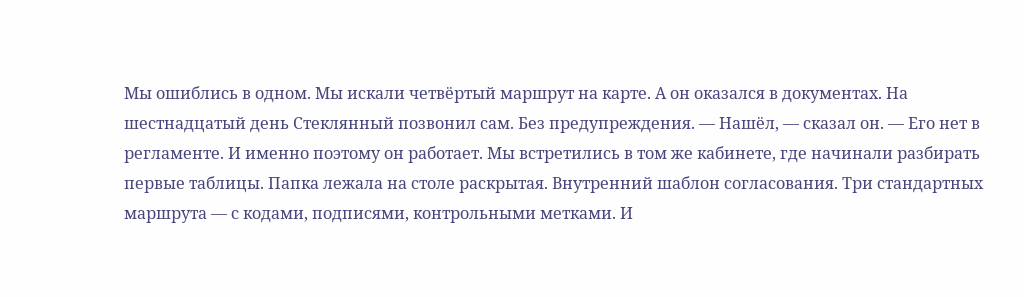Мы ошиблись в одном. Мы искали четвёртый маршрут на карте. А он оказался в документах. На шестнадцатый день Стеклянный позвонил сам. Без предупреждения. — Нашёл, — сказал он. — Его нет в регламенте. И именно поэтому он работает. Мы встретились в том же кабинете, где начинали разбирать первые таблицы. Папка лежала на столе раскрытая. Внутренний шаблон согласования. Три стандартных маршрута — с кодами, подписями, контрольными метками. И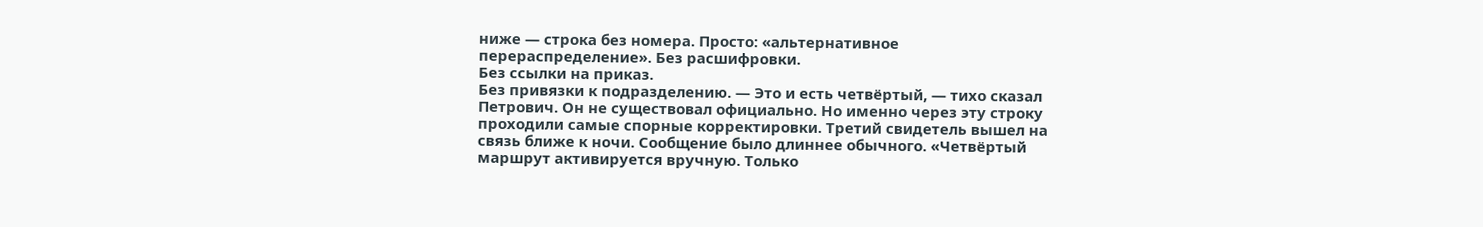ниже — строка без номера. Просто: «альтернативное перераспределение». Без расшифровки.
Без ссылки на приказ.
Без привязки к подразделению. — Это и есть четвёртый, — тихо сказал Петрович. Он не существовал официально. Но именно через эту строку проходили самые спорные корректировки. Третий свидетель вышел на связь ближе к ночи. Сообщение было длиннее обычного. «Четвёртый маршрут активируется вручную. Только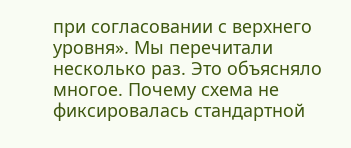при согласовании с верхнего уровня». Мы перечитали несколько раз. Это объясняло многое. Почему схема не фиксировалась стандартной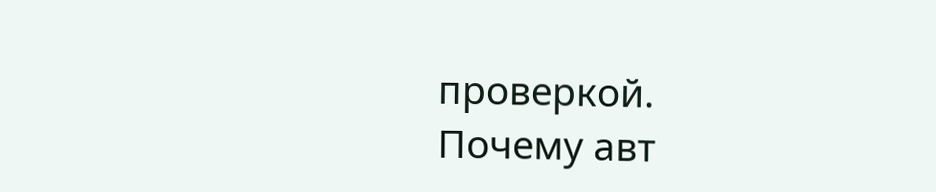проверкой.
Почему авт